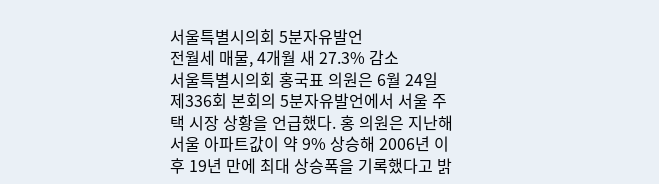서울특별시의회 5분자유발언
전월세 매물, 4개월 새 27.3% 감소
서울특별시의회 홍국표 의원은 6월 24일 제336회 본회의 5분자유발언에서 서울 주택 시장 상황을 언급했다. 홍 의원은 지난해 서울 아파트값이 약 9% 상승해 2006년 이후 19년 만에 최대 상승폭을 기록했다고 밝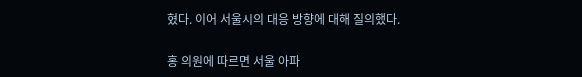혔다. 이어 서울시의 대응 방향에 대해 질의했다.

홍 의원에 따르면 서울 아파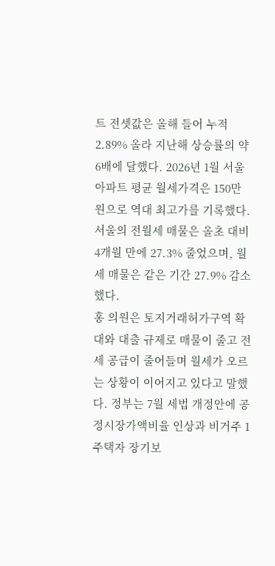트 전셋값은 올해 들어 누적 2.89% 올라 지난해 상승률의 약 6배에 달했다. 2026년 1월 서울 아파트 평균 월세가격은 150만 원으로 역대 최고가를 기록했다. 서울의 전월세 매물은 올초 대비 4개월 만에 27.3% 줄었으며, 월세 매물은 같은 기간 27.9% 감소했다.
홍 의원은 토지거래허가구역 확대와 대출 규제로 매물이 줄고 전세 공급이 줄어들며 월세가 오르는 상황이 이어지고 있다고 말했다. 정부는 7월 세법 개정안에 공정시장가액비율 인상과 비거주 1주택자 장기보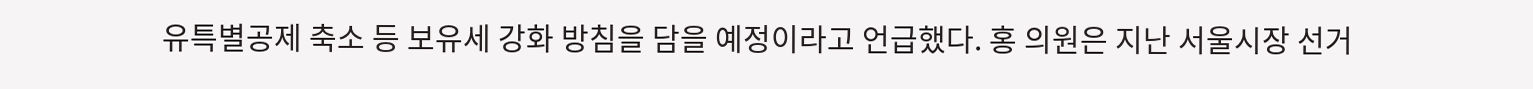유특별공제 축소 등 보유세 강화 방침을 담을 예정이라고 언급했다. 홍 의원은 지난 서울시장 선거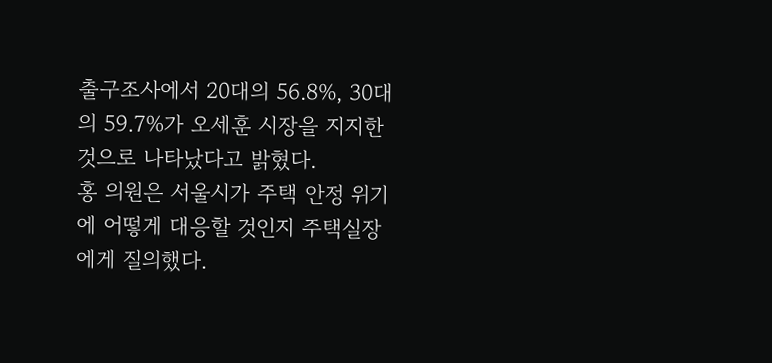출구조사에서 20대의 56.8%, 30대의 59.7%가 오세훈 시장을 지지한 것으로 나타났다고 밝혔다.
홍 의원은 서울시가 주택 안정 위기에 어떻게 대응할 것인지 주택실장에게 질의했다.